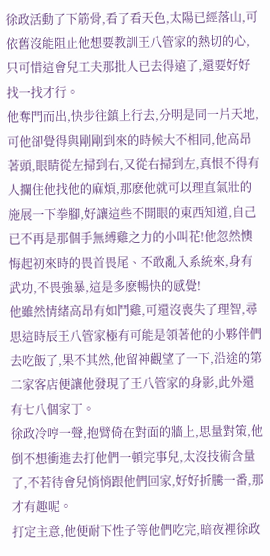徐政活動了下筋骨,看了看天色,太陽已經落山,可依舊沒能阻止他想要教訓王八管家的熱切的心,只可惜這會兒工夫那批人已去得遠了,還要好好找一找才行。
他奪門而出,快步往鎮上行去,分明是同一片天地,可他卻覺得與剛剛到來的時候大不相同,他高昂著頭,眼睛從左掃到右,又從右掃到左,真恨不得有人攔住他找他的麻煩,那麽他就可以理直氣壯的施展一下拳腳,好讓這些不開眼的東西知道,自己已不再是那個手無縛雞之力的小叫花!他忽然懊悔起初來時的畏首畏尾、不敢亂入系統來,身有武功,不畏強暴,這是多麽暢快的感覺!
他雖然情緒高昂有如鬥雞,可還沒喪失了理智,尋思這時辰王八管家極有可能是領著他的小夥伴們去吃飯了,果不其然,他留神觀望了一下,沿途的第二家客店便讓他發現了王八管家的身影,此外還有七八個家丁。
徐政冷哼一聲,抱臂倚在對面的牆上,思量對策,他倒不想衝進去打他們一頓完事兒,太沒技術含量了,不若待會兒悄悄跟他們回家,好好折騰一番,那才有趣呢。
打定主意,他便耐下性子等他們吃完,暗夜裡徐政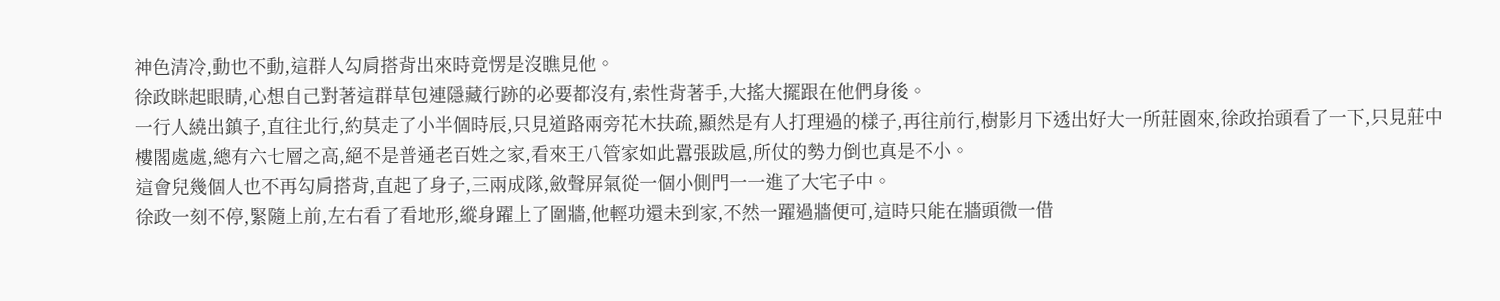神色清冷,動也不動,這群人勾肩搭背出來時竟愣是沒瞧見他。
徐政眯起眼睛,心想自己對著這群草包連隱藏行跡的必要都沒有,索性背著手,大搖大擺跟在他們身後。
一行人繞出鎮子,直往北行,約莫走了小半個時辰,只見道路兩旁花木扶疏,顯然是有人打理過的樣子,再往前行,樹影月下透出好大一所莊園來,徐政抬頭看了一下,只見莊中樓閣處處,總有六七層之高,絕不是普通老百姓之家,看來王八管家如此囂張跋扈,所仗的勢力倒也真是不小。
這會兒幾個人也不再勾肩搭背,直起了身子,三兩成隊,斂聲屏氣從一個小側門一一進了大宅子中。
徐政一刻不停,緊隨上前,左右看了看地形,縱身躍上了圍牆,他輕功還未到家,不然一躍過牆便可,這時只能在牆頭微一借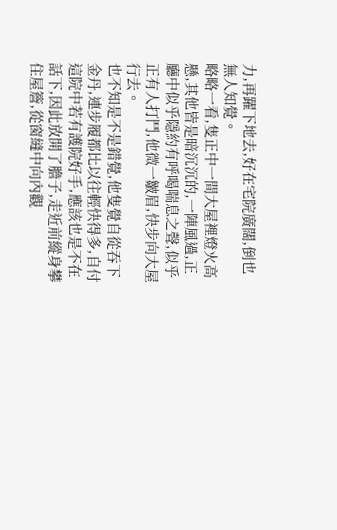力,再躍下地去,好在宅院廣闊,倒也無人知覺。
略略一看,隻正中一間大屋裡燈火高懸,其他皆是暗沉沉的,一陣風過,正廳中似乎隱約有呼喝喘息之聲,似乎正有人打鬥,他微一皺眉,快步向大屋行去。
也不知是不是錯覺,他隻覺自從吞下金丹,連步履都比以往輕快得多,自付這院中若有護院好手,應該也是不在話下,因此放開了膽子,走近前縱身攀住屋簷,從窗縫中向內觀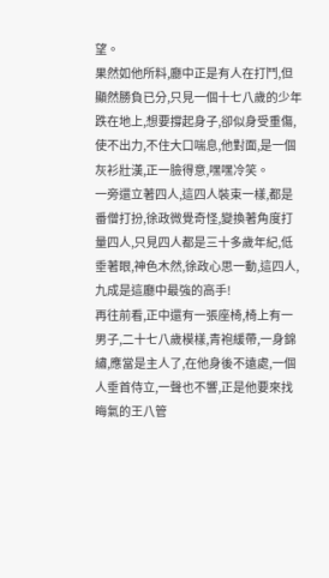望。
果然如他所料,廳中正是有人在打鬥,但顯然勝負已分,只見一個十七八歲的少年跌在地上,想要撐起身子,卻似身受重傷,使不出力,不住大口喘息,他對面,是一個灰衫壯漢,正一臉得意,嘿嘿冷笑。
一旁還立著四人,這四人裝束一樣,都是番僧打扮,徐政微覺奇怪,變換著角度打量四人,只見四人都是三十多歲年紀,低垂著眼,神色木然,徐政心思一動,這四人,九成是這廳中最強的高手!
再往前看,正中還有一張座椅,椅上有一男子,二十七八歲模樣,青袍緩帶,一身錦繡,應當是主人了,在他身後不遠處,一個人垂首侍立,一聲也不響,正是他要來找晦氣的王八管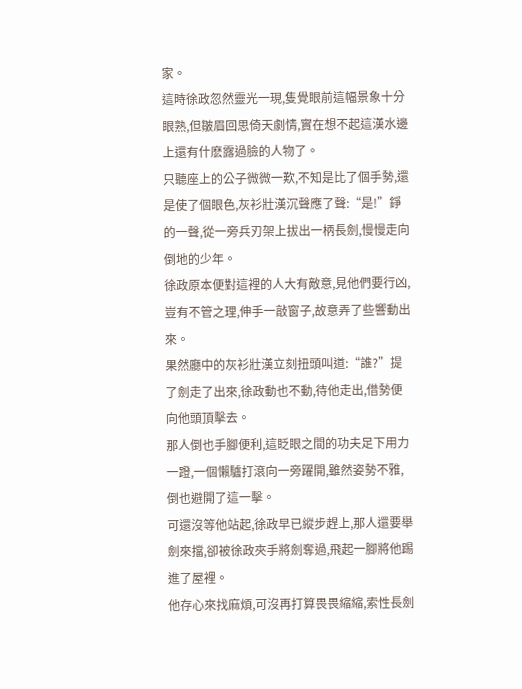家。
這時徐政忽然靈光一現,隻覺眼前這幅景象十分眼熟,但皺眉回思倚天劇情,實在想不起這漢水邊上還有什麽露過臉的人物了。
只聽座上的公子微微一歎,不知是比了個手勢,還是使了個眼色,灰衫壯漢沉聲應了聲:“是!”錚的一聲,從一旁兵刃架上拔出一柄長劍,慢慢走向倒地的少年。
徐政原本便對這裡的人大有敵意,見他們要行凶,豈有不管之理,伸手一敲窗子,故意弄了些響動出來。
果然廳中的灰衫壯漢立刻扭頭叫道:“誰?”提了劍走了出來,徐政動也不動,待他走出,借勢便向他頭頂擊去。
那人倒也手腳便利,這眨眼之間的功夫足下用力一蹬,一個懶驢打滾向一旁躍開,雖然姿勢不雅,倒也避開了這一擊。
可還沒等他站起,徐政早已縱步趕上,那人還要舉劍來擋,卻被徐政夾手將劍奪過,飛起一腳將他踢進了屋裡。
他存心來找麻煩,可沒再打算畏畏縮縮,索性長劍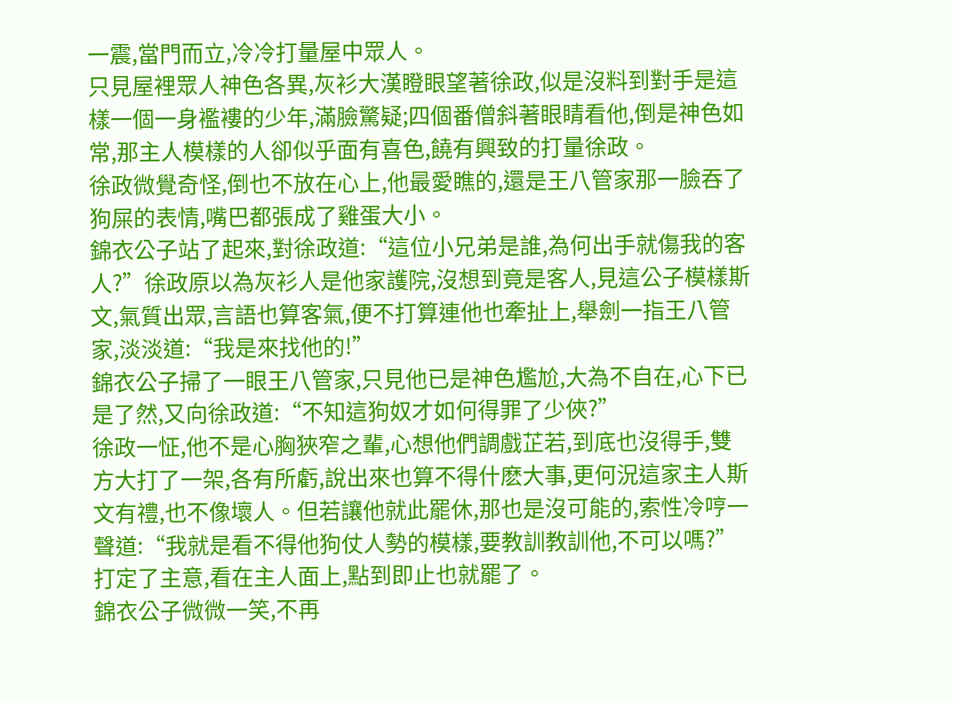一震,當門而立,冷冷打量屋中眾人。
只見屋裡眾人神色各異,灰衫大漢瞪眼望著徐政,似是沒料到對手是這樣一個一身襤褸的少年,滿臉驚疑;四個番僧斜著眼睛看他,倒是神色如常,那主人模樣的人卻似乎面有喜色,饒有興致的打量徐政。
徐政微覺奇怪,倒也不放在心上,他最愛瞧的,還是王八管家那一臉吞了狗屎的表情,嘴巴都張成了雞蛋大小。
錦衣公子站了起來,對徐政道:“這位小兄弟是誰,為何出手就傷我的客人?”徐政原以為灰衫人是他家護院,沒想到竟是客人,見這公子模樣斯文,氣質出眾,言語也算客氣,便不打算連他也牽扯上,舉劍一指王八管家,淡淡道:“我是來找他的!”
錦衣公子掃了一眼王八管家,只見他已是神色尷尬,大為不自在,心下已是了然,又向徐政道:“不知這狗奴才如何得罪了少俠?”
徐政一怔,他不是心胸狹窄之輩,心想他們調戲芷若,到底也沒得手,雙方大打了一架,各有所虧,說出來也算不得什麽大事,更何況這家主人斯文有禮,也不像壞人。但若讓他就此罷休,那也是沒可能的,索性冷哼一聲道:“我就是看不得他狗仗人勢的模樣,要教訓教訓他,不可以嗎?”打定了主意,看在主人面上,點到即止也就罷了。
錦衣公子微微一笑,不再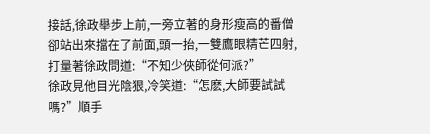接話,徐政舉步上前,一旁立著的身形瘦高的番僧卻站出來擋在了前面,頭一抬,一雙鷹眼精芒四射,打量著徐政問道:“不知少俠師從何派?”
徐政見他目光陰狠,冷笑道:“怎麽,大師要試試嗎?”順手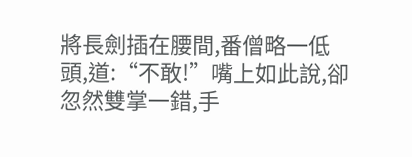將長劍插在腰間,番僧略一低頭,道:“不敢!”嘴上如此說,卻忽然雙掌一錯,手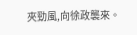夾勁風,向徐政襲來。